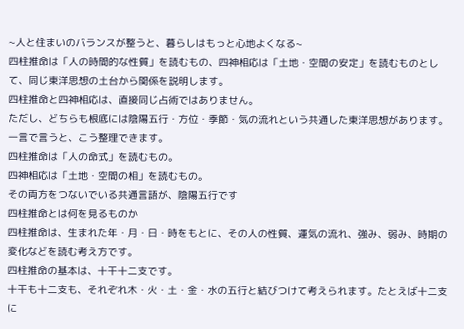~人と住まいのバランスが整うと、暮らしはもっと心地よくなる~
四柱推命は「人の時間的な性質」を読むもの、四神相応は「土地・空間の安定」を読むものとして、同じ東洋思想の土台から関係を説明します。
四柱推命と四神相応は、直接同じ占術ではありません。
ただし、どちらも根底には陰陽五行・方位・季節・気の流れという共通した東洋思想があります。
一言で言うと、こう整理できます。
四柱推命は「人の命式」を読むもの。
四神相応は「土地・空間の相」を読むもの。
その両方をつないでいる共通言語が、陰陽五行です
四柱推命とは何を見るものか
四柱推命は、生まれた年・月・日・時をもとに、その人の性質、運気の流れ、強み、弱み、時期の変化などを読む考え方です。
四柱推命の基本は、十干十二支です。
十干も十二支も、それぞれ木・火・土・金・水の五行と結びつけて考えられます。たとえば十二支に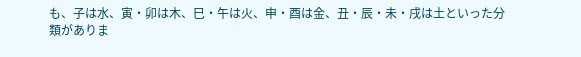も、子は水、寅・卯は木、巳・午は火、申・酉は金、丑・辰・未・戌は土といった分類がありま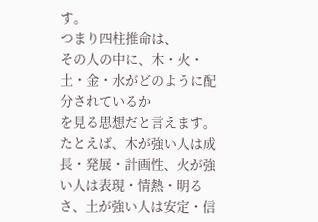す。
つまり四柱推命は、
その人の中に、木・火・土・金・水がどのように配分されているか
を見る思想だと言えます。
たとえば、木が強い人は成長・発展・計画性、火が強い人は表現・情熱・明るさ、土が強い人は安定・信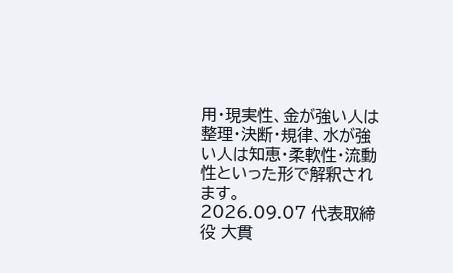用・現実性、金が強い人は整理・決断・規律、水が強い人は知恵・柔軟性・流動性といった形で解釈されます。
2026.09.07 代表取締役 大貫